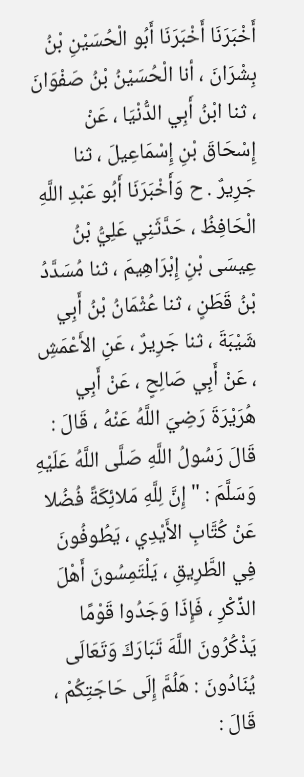أَخْبَرَنَا أَخْبَرَنَا أَبُو الْحُسَيْنِ بْنُ بِشْرَانَ ، أنا الْحُسَيْنُ بْنُ صَفْوَانَ ، ثنا ابْنُ أَبِي الدُّنْيَا ، عَنْ إِسْحَاقَ بْنِ إِسْمَاعِيلَ ، ثنا جَرِيرٌ . ح وَأَخْبَرَنَا أَبُو عَبْدِ اللَّهِ الْحَافِظُ ، حَدَّثَنِي عَلِيُّ بْنُ عِيسَى بْنِ إِبْرَاهِيمَ ، ثنا مُسَدَّدُ بْنُ قَطَنٍ ، ثنا عُثْمَانُ بْنُ أَبِي شَيْبَةَ ، ثنا جَرِيرٌ ، عَنِ الأَعْمَشِ ، عَنْ أَبِي صَالِحٍ ، عَنْ أَبِي هُرَيْرَةَ رَضِيَ اللَّهُ عَنْهُ ، قَالَ : قَالَ رَسُولُ اللَّهِ صَلَّى اللَّهُ عَلَيْهِ وَسَلَّمَ : " إِنَّ لِلَّهِ مَلائِكَةً فُضُلا عَنْ كُتَّابِ الأَيْدِي ، يَطُوفُونَ فِي الطَّرِيقِ ، يَلْتَمِسُونَ أَهْلَ الذِّكْرِ ، فَإِذَا وَجَدُوا قَوْمًا يَذْكُرُونَ اللَّهَ تَبَارَكَ وَتَعَالَى يُنَادُونَ : هَلُمَّ إِلَى حَاجَتِكُمْ ، قَالَ :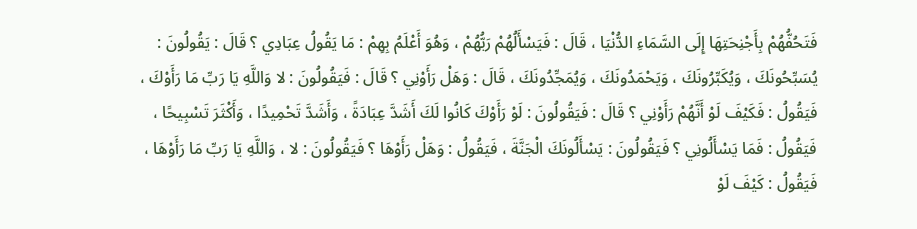فَتَحُفُّهُمْ بِأَجْنِحَتِهَا إِلَى السَّمَاءِ الدُّنْيَا ، قَالَ : فَيَسْأَلُهُمْ رَبُّهُمْ ، وَهُوَ أَعْلَمُ بِهِمْ : مَا يَقُولُ عِبَادِي ؟ قَالَ : يَقُولُونَ : يُسَبِّحُونَكَ ، وَيُكَبِّرُونَكَ ، وَيَحْمَدُونَكَ ، وَيُمَجِّدُونَكَ ، قَالَ : وَهَلْ رَأَوْنِي ؟ قَالَ : فَيَقُولُونَ : لا وَاللَّهِ يَا رَبِّ مَا رَأَوْكَ ، فَيَقُولُ : فَكَيْفَ لَوْ أَنَّهُمْ رَأَوْنِي ؟ قَالَ : فَيَقُولُونَ : لَوْ رَأَوْكَ كَانُوا لَكَ أَشَدَّ عِبَادَةً ، وَأَشَدَّ تَحْمِيدًا ، وَأَكْثَرَ تَسْبِيحًا ، فَيَقُولُ : فَمَا يَسْأَلُونِي ؟ فَيَقُولُونَ : يَسْأَلُونَكَ الْجَنَّةَ ، فَيَقُولُ : وَهَلْ رَأَوْهَا ؟ فَيَقُولُونَ : لا ، وَاللَّهِ يَا رَبِّ مَا رَأَوْهَا ، فَيَقُولُ : كَيْفَ لَوْ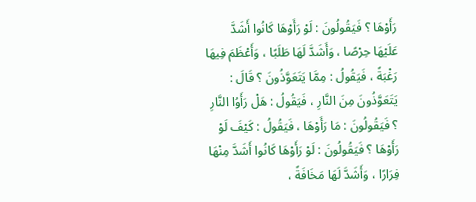رَأَوْهَا ؟ فَيَقُولُونَ : لَوْ رَأَوْهَا كَانُوا أَشَدَّ عَلَيْهَا حِرْصًا ، وَأَشَدَّ لَهَا طَلَبًا ، وَأَعْظَمَ فِيهَا رَغْبَةً ، فَيَقُولُ : مِمَّا يَتَعَوَّذُونَ ؟ قَالَ : يَتَعَوَّذُونَ مِنَ النَّارِ ، فَيَقُولُ : هَلْ رَأَوُا النَّارِ ؟ فَيَقُولُونَ : مَا رَأَوْهَا ، فَيَقُولُ : كَيْفَ لَوْ رَأَوْهَا ؟ فَيَقُولُونَ : لَوْ رَأَوْهَا كَانُوا أَشَدَّ مِنْهَا فِرَارًا ، وَأَشَدَّ لَهَا مَخَافَةً ،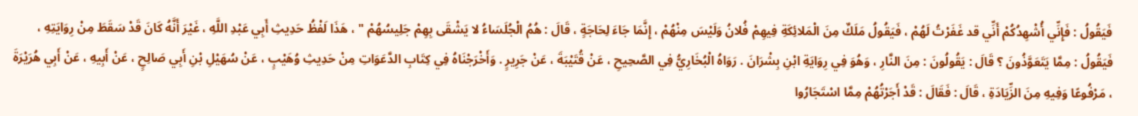فَيَقُولُ : فَإِنِّي أُشْهِدُكُمْ أَنِّي قد غَفَرْتُ لَهُمْ ، فَيَقُولُ مَلَكٌ مِنَ الْمَلائِكَةِ فِيهِمْ فُلانُ وَلَيْسَ مِنْهُمْ ، إِنَّمَا جَاءَ لِحَاجَةٍ ، قَالَ : هُمُ الْجُلَسَاءُ لا يَشْقَى بِهِمْ جَلِيسُهُمْ " ، هَذَا لَفْظُ حَدِيثِ أَبِي عَبْدِ اللَّهِ ، غَيْرَ أَنَّهُ كَانَ قَدْ سَقَطَ مِنْ رِوَايَتِهِ ، فَيَقُولُ : مِمَّا يَتَعَوَّذُونَ ؟ قَالَ : يَقُولُونَ : مِنَ النَّارِ ، وَهُوَ فِي رِوَايَةِ ابْنِ بِشْرَانَ . رَوَاهُ الْبُخَارِيُّ فِي الصَّحِيحِ ، عَنْ قُتَيْبَةَ ، عَنْ جَرِيرٍ . وَأَخْرَجْنَاهُ فِي كِتَابِ الدَّعَوَاتِ مِنْ حَدِيثِ وُهَيْبٍ ، عَنْ سُهَيْلِ بْنِ أَبِي صَالِحٍ ، عَنْ أَبِيهِ ، عَنْ أَبِي هُرَيْرَةَ ، مَرْفُوعًا وَفِيهِ مِنَ الزِّيَادَةِ ، قَالَ : فَقَالَ : قَدْ أَجَرْتُهُمْ مِمَّا اسْتَجَارُوا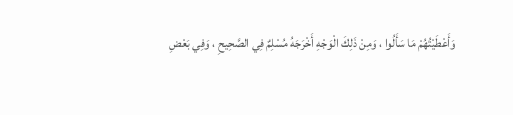وَأَعْطَيْتُهُمْ مَا سَأَلُوا ، وَمِنْ ذَلِكَ الْوَجْهِ أَخْرَجَهُ مُسْلِمٌ فِي الصَّحِيحِ ، وَفِي بَعْضِ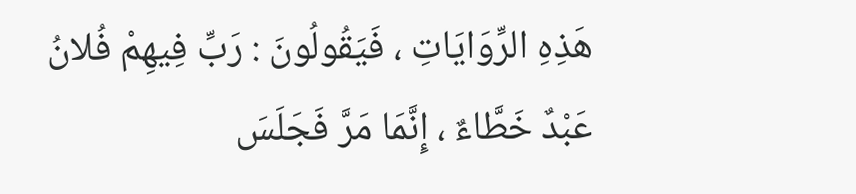هَذِهِ الرِّوَايَاتِ ، فَيَقُولُونَ : رَبِّ فِيهِمْ فُلانُ عَبْدٌ خَطَّاءٌ ، إِنَّمَا مَرَّ فَجَلَسَ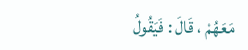مَعَهُمْ ، قَالَ : فَيَقُولُ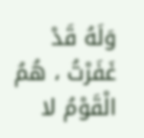وَلَهُ قَدْ غَفَرْتُ ، هُمُ الْقَوْمُ لا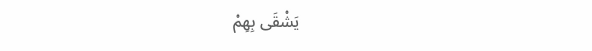يَشْقَى بِهِمْ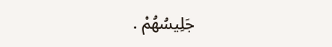جَلِيسُهُمْ .